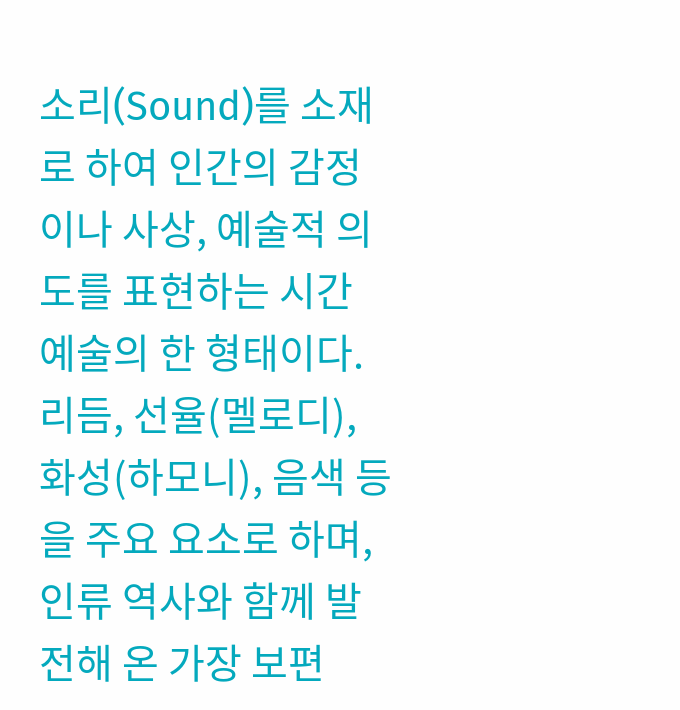소리(Sound)를 소재로 하여 인간의 감정이나 사상, 예술적 의도를 표현하는 시간 예술의 한 형태이다. 리듬, 선율(멜로디), 화성(하모니), 음색 등을 주요 요소로 하며, 인류 역사와 함께 발전해 온 가장 보편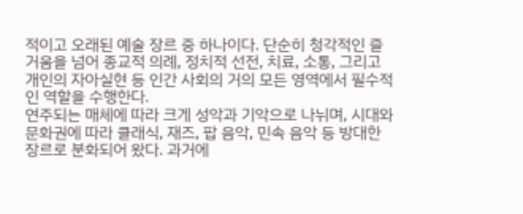적이고 오래된 예술 장르 중 하나이다. 단순히 청각적인 즐거움을 넘어 종교적 의례, 정치적 선전, 치료, 소통, 그리고 개인의 자아실현 등 인간 사회의 거의 모든 영역에서 필수적인 역할을 수행한다.
연주되는 매체에 따라 크게 성악과 기악으로 나뉘며, 시대와 문화권에 따라 클래식, 재즈, 팝 음악, 민속 음악 등 방대한 장르로 분화되어 왔다. 과거에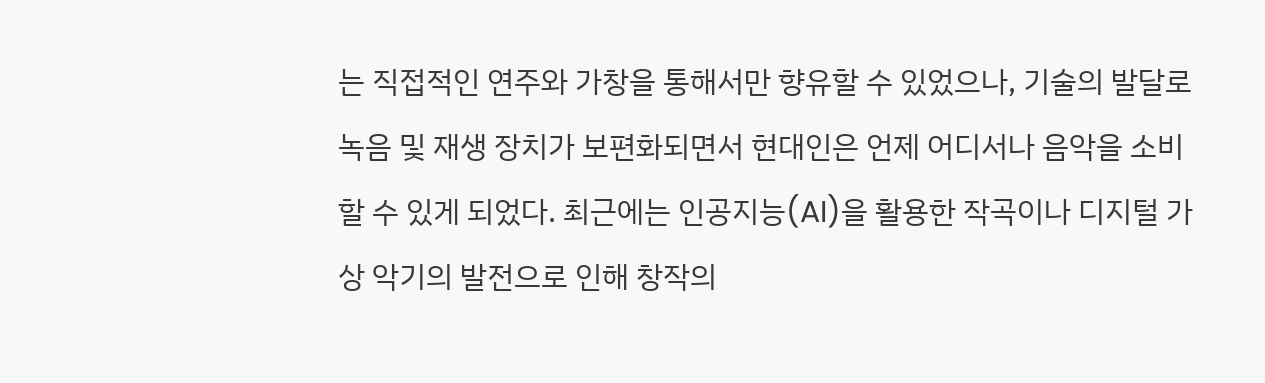는 직접적인 연주와 가창을 통해서만 향유할 수 있었으나, 기술의 발달로 녹음 및 재생 장치가 보편화되면서 현대인은 언제 어디서나 음악을 소비할 수 있게 되었다. 최근에는 인공지능(AI)을 활용한 작곡이나 디지털 가상 악기의 발전으로 인해 창작의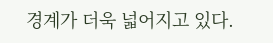경계가 더욱 넓어지고 있다.